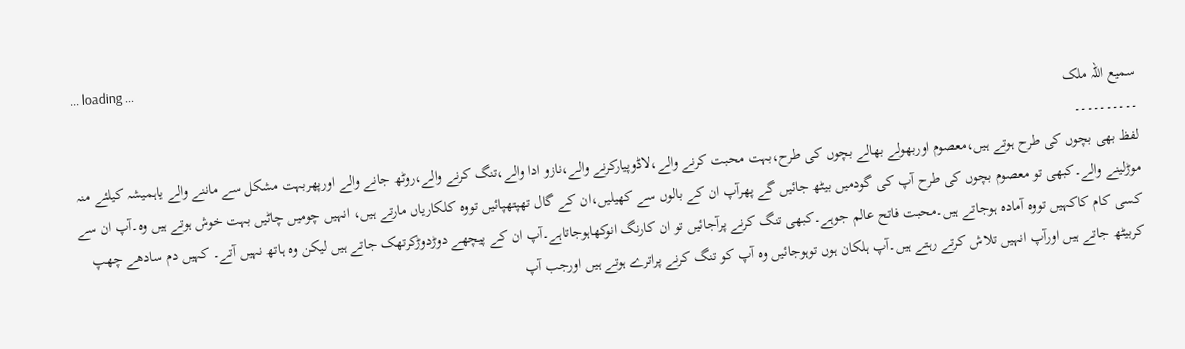... loading ...
سمیع اللہ ملک
۔۔۔۔۔۔۔۔۔۔
لفظ بھی بچوں کی طرح ہوتے ہیں،معصوم اوربھولے بھالے بچوں کی طرح،بہت محبت کرنے والے،لاڈوپیارکرنے والے،نازو ادا والے،تنگ کرنے والے،روٹھ جانے والے اورپھربہت مشکل سے ماننے والے یاہمیشہ کیلئے منہ موڑلینے والے۔کبھی تو معصوم بچوں کی طرح آپ کی گودمیں بیٹھ جائیں گے پھرآپ ان کے بالوں سے کھیلیں،ان کے گال تھپتھپائیں تووہ کلکاریاں مارتے ہیں، انہیں چومیں چاٹیں بہت خوش ہوتے ہیں وہ۔آپ ان سے کسی کام کاکہیں تووہ آمادہ ہوجاتے ہیں۔محبت فاتح عالم جوہے۔کبھی تنگ کرنے پرآجائیں تو ان کارنگ انوکھاہوجاتاہے۔آپ ان کے پیچھے دوڑدوڑکرتھک جاتے ہیں لیکن وہ ہاتھ نہیں آتے۔ کہیں دم سادھے چھپ کربیٹھ جاتے ہیں اورآپ انہیں تلاش کرتے رہتے ہیں۔آپ ہلکان ہوں توہوجائیں وہ آپ کو تنگ کرنے پراترے ہوتے ہیں اورجب آپ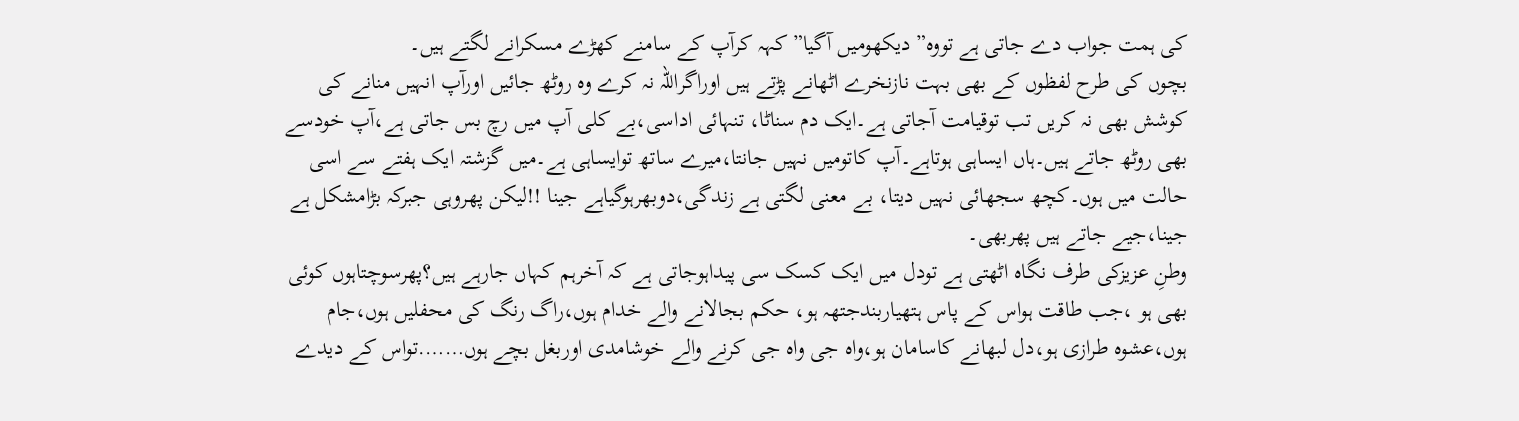کی ہمت جواب دے جاتی ہے تووہ”دیکھومیں آگیا”کہہ کرآپ کے سامنے کھڑے مسکرانے لگتے ہیں۔
بچوں کی طرح لفظوں کے بھی بہت نازنخرے اٹھانے پڑتے ہیں اوراگراللہ نہ کرے وہ روٹھ جائیں اورآپ انہیں منانے کی کوشش بھی نہ کریں تب توقیامت آجاتی ہے۔ایک دم سناٹا، تنہائی اداسی،بے کلی آپ میں رچ بس جاتی ہے،آپ خودسے بھی روٹھ جاتے ہیں۔ہاں ایساہی ہوتاہے۔آپ کاتومیں نہیں جانتا،میرے ساتھ توایساہی ہے۔میں گزشتہ ایک ہفتے سے اسی حالت میں ہوں۔کچھ سجھائی نہیں دیتا، بے معنی لگتی ہے زندگی،دوبھرہوگیاہے جینا !!لیکن پھروہی جبرکہ بڑامشکل ہے جینا،جیے جاتے ہیں پھربھی۔
وطنِ عزیزکی طرف نگاہ اٹھتی ہے تودل میں ایک کسک سی پیداہوجاتی ہے کہ آخرہم کہاں جارہے ہیں؟پھرسوچتاہوں کوئی بھی ہو ،جب طاقت ہواس کے پاس ہتھیاربندجتھہ ہو، حکم بجالانے والے خدام ہوں،راگ رنگ کی محفلیں ہوں،جام ہوں،عشوہ طرازی ہو،دل لبھانے کاسامان ہو،واہ جی واہ جی کرنے والے خوشامدی اوربغل بچے ہوں…….تواس کے دیدے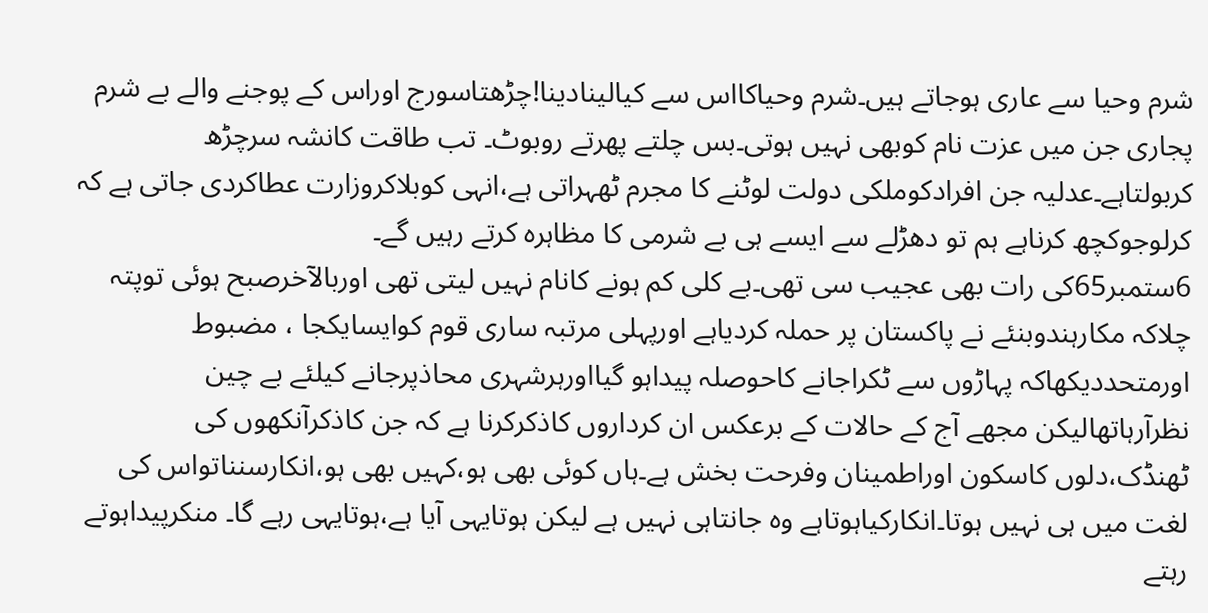شرم وحیا سے عاری ہوجاتے ہیں۔شرم وحیاکااس سے کیالینادینا!چڑھتاسورج اوراس کے پوجنے والے بے شرم پجاری جن میں عزت نام کوبھی نہیں ہوتی۔بس چلتے پھرتے روبوٹ۔ تب طاقت کانشہ سرچڑھ کربولتاہے۔عدلیہ جن افرادکوملکی دولت لوٹنے کا مجرم ٹھہراتی ہے،انہی کوبلاکروزارت عطاکردی جاتی ہے کہ کرلوجوکچھ کرناہے ہم تو دھڑلے سے ایسے ہی بے شرمی کا مظاہرہ کرتے رہیں گے۔
6ستمبر65کی رات بھی عجیب سی تھی۔بے کلی کم ہونے کانام نہیں لیتی تھی اوربالآخرصبح ہوئی توپتہ چلاکہ مکارہندوبنئے نے پاکستان پر حملہ کردیاہے اورپہلی مرتبہ ساری قوم کوایسایکجا ، مضبوط اورمتحددیکھاکہ پہاڑوں سے ٹکراجانے کاحوصلہ پیداہو گیااورہرشہری محاذپرجانے کیلئے بے چین نظرآرہاتھالیکن مجھے آج کے حالات کے برعکس ان کرداروں کاذکرکرنا ہے کہ جن کاذکرآنکھوں کی ٹھنڈک،دلوں کاسکون اوراطمینان وفرحت بخش ہے۔ہاں کوئی بھی ہو،کہیں بھی ہو،انکارسنناتواس کی لغت میں ہی نہیں ہوتا۔انکارکیاہوتاہے وہ جانتاہی نہیں ہے لیکن ہوتایہی آیا ہے،ہوتایہی رہے گا۔ منکرپیداہوتے رہتے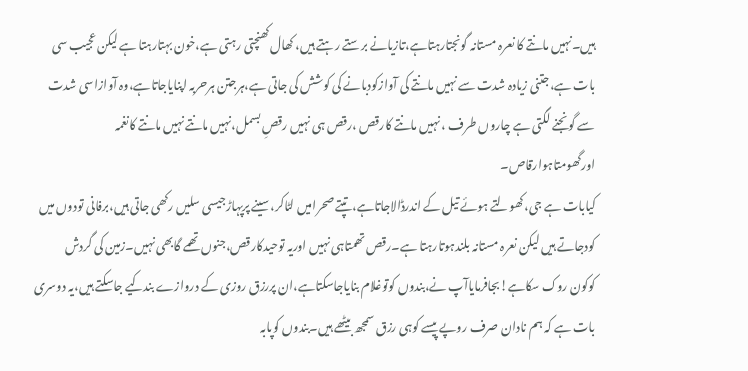ہیں۔نہیں مانتے کا نعرہ مستانہ گونجتارہتاہے،تازیانے برستے رہتے ہیں، کھال کھنچتی رہتی ہے،خون بہتارہتا ہے لیکن عجیب سی بات ہے،جتنی زیادہ شدت سے نہیں مانتے کی آوازکودبانے کی کوشش کی جاتی ہے،ہرجتن ہرحربہ اپنایاجاتاہے،وہ آوازاسی شدت سے گونجنے لگتی ہے چاروں طرف ، نہیں مانتے کارقص ،رقص ہی نہیں رقصِ بسمل،نہیں مانتے نہیں مانتے کانغمہ اورگھومتاہوارقاص۔
کیابات ہے جی،کھولتے ہوئے تیل کے اندرڈالاجاتاہے،تپتے صحرامیں لٹاکر،سینے پرپہاڑجیسی سلیں رکھی جاتی ہیں،برفانی تودوں میں کودجاتے ہیں لیکن نعرہ مستانہ بلندہوتارہتا ہے۔رقص تھمتاہی نہیں اوریہ توحیدکارقص،جنوں تھمے گابھی نہیں۔زمین کی گردش کوکون روک سکاہے!بجافرمایاآپ نے،بندوں کوتوغلام بنایاجاسکتاہے،ان پررزق روزی کے دروازے بندکیے جاسکتے ہیں،یہ دوسری بات ہے کہ ہم نادان صرف روپے پیسے کوہی رزق سمجھ بیٹھے ہیں۔بندوں کوپابہ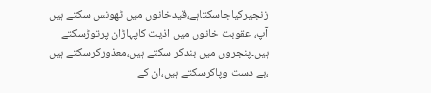زنجیرکیاجاسکتاہے،قیدخانوں میں ٹھونس سکتے ہیں آپ، عقوبت خانوں میں اذیت کاپہاڑان پرتوڑسکتے ہیں۔پنجروں میں بندکر سکتے ہیں،معذورکرسکتے ہیں ،بے دست وپاکرسکتے ہیں،ان کے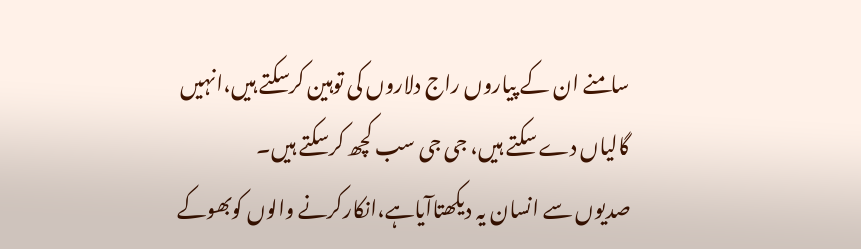سامنے ان کے پیاروں راج دلاروں کی توہین کرسکتے ہیں،انہیں گالیاں دے سکتے ہیں، جی جی سب کچھ کرسکتے ہیں۔
صدیوں سے انسان یہ دیکھتاآیاہے،انکارکرنے والوں کوبھوکے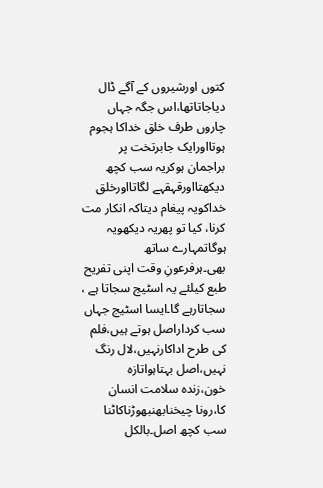کتوں اورشیروں کے آگے ڈال دیاجاتاتھا،اس جگہ جہاں چاروں طرف خلق خداکا ہجوم ہوتااورایک جابرتخت پر براجمان ہوکریہ سب کچھ دیکھتااورقہقہے لگاتااورخلق خداکویہ پیغام دیتاکہ انکار مت کرنا، کیا تو پھریہ دیکھویہ ہوگاتمہارے ساتھ بھی۔ہرفرعونِ وقت اپنی تفریح طبع کیلئے یہ اسٹیج سجاتا ہے ، سجاتارہے گا۔ایسا اسٹیج جہاں سب کرداراصل ہوتے ہیں،فلم کی طرح اداکارنہیں،لال رنگ نہیں،اصل بہتاہواتازہ خون،زندہ سلامت انسان کا،رونا چیخنابھنبھوڑناکاٹنا سب کچھ اصل۔بالکل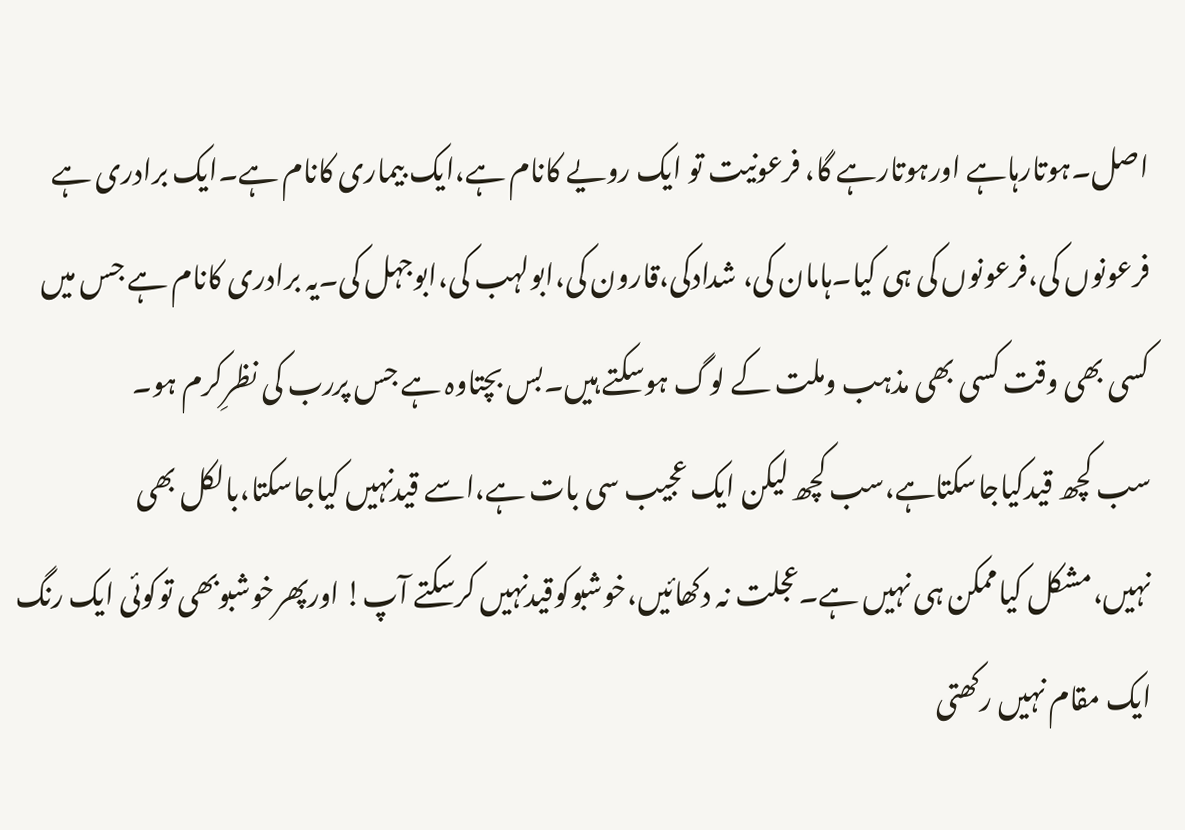اصل۔ہوتارہاہے اورہوتارہے گا، فرعونیت تو ایک رویے کانام ہے،ایک بیماری کانام ہے۔ایک برادری ہے فرعونوں کی،فرعونوں کی ہی کیا۔ہامان کی، شدادکی،قارون کی،ابولہب کی،ابوجہل کی۔یہ برادری کانام ہے جس میں کسی بھی وقت کسی بھی مذہب وملت کے لوگ ہوسکتے ہیں۔بس بچتاوہ ہے جس پررب کی نظرِکرم ہو۔
سب کچھ قیدکیاجاسکتاہے،سب کچھ لیکن ایک عجیب سی بات ہے،اسے قیدنہیں کیاجاسکتا،بالکل بھی نہیں،مشکل کیاممکن ہی نہیں ہے۔عجلت نہ دکھائیں،خوشبوکوقیدنہیں کرسکتے آپ! اورپھرخوشبوبھی توکوئی ایک رنگ ایک مقام نہیں رکھتی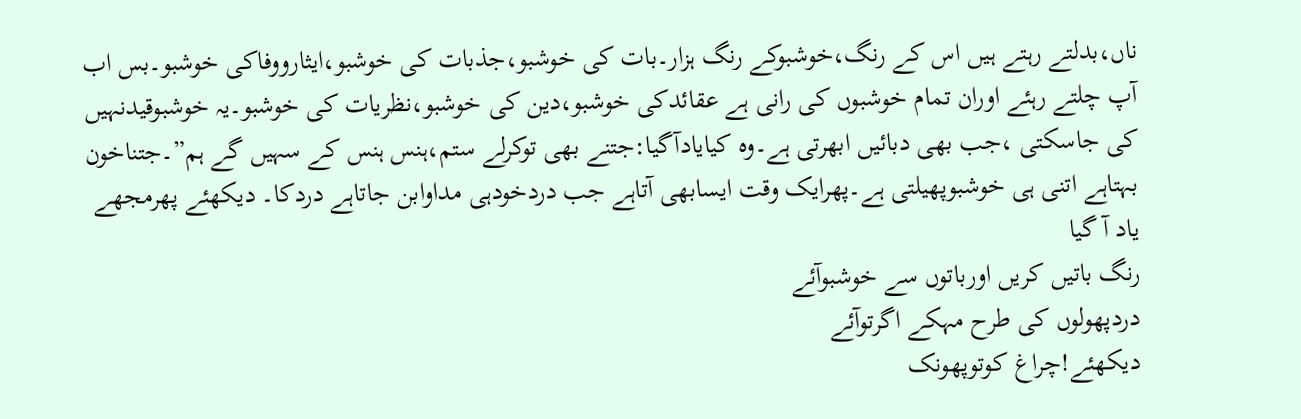ناں،بدلتے رہتے ہیں اس کے رنگ،خوشبوکے رنگ ہزار۔بات کی خوشبو،جذبات کی خوشبو،ایثارووفاکی خوشبو۔بس اب آپ چلتے رہئے اوران تمام خوشبوں کی رانی ہے عقائدکی خوشبو،دین کی خوشبو،نظریات کی خوشبو۔یہ خوشبوقیدنہیں کی جاسکتی ،جب بھی دبائیں ابھرتی ہے۔وہ کیایادآگیا:جتنے بھی توکرلے ستم،ہنس ہنس کے سہیں گے ہم”۔جتناخون بہتاہے اتنی ہی خوشبوپھیلتی ہے۔پھرایک وقت ایسابھی آتاہے جب دردخودہی مداوابن جاتاہے دردکا۔ دیکھئے پھرمجھے یاد آ گیا
رنگ باتیں کریں اورباتوں سے خوشبوآئے
دردپھولوں کی طرح مہکے اگرتوآئے
دیکھئے!چراغ کوتوپھونک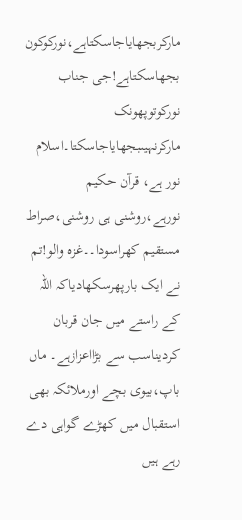مارکربجھایاجاسکتاہے،نورکوکون بجھاسکتاہے!جی جناب نورکوتوپھونک مارکرنہیںبجھایاجاسکتا۔اسلام نور ہے، قرآن حکیم نورہے،روشنی ہی روشنی،صراط مستقیم کھراسودا۔۔غزہ والو!تم نے ایک بارپھرسکھادیاکہ اللہ کے راستے میں جان قربان کردیناسب سے بڑااعزازہے۔ ماں باپ،بیوی بچے اورملائکہ بھی استقبال میں کھڑے گواہی دے رہے ہیں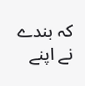کہ بندے نے اپنے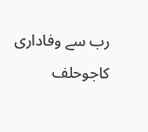رب سے وفاداری کاجوحلف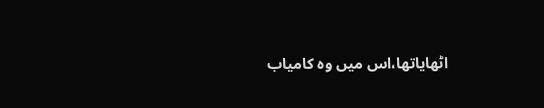اٹھایاتھا،اس میں وہ کامیاب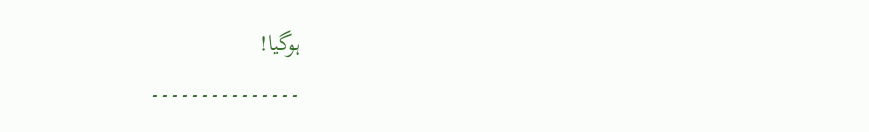ہوگیا!
۔۔۔۔۔۔۔۔۔۔۔۔۔۔۔